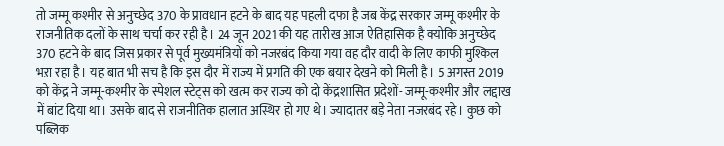तो जम्मू कश्मीर से अनुच्छेद 370 के प्रावधान हटने के बाद यह पहली दफा है जब केंद्र सरकार जम्मू कश्मीर के राजनीतिक दलों के साथ चर्चा कर रही है। 24 जून 2021 की यह तारीख आज ऐतिहासिक है क्योकि अनुच्छेद 370 हटने के बाद जिस प्रकार से पूर्व मुख्यमंत्रियों को नजरबंद किया गया वह दौर वादी के लिए काफी मुश्किल भऱा रहा है। यह बात भी सच है कि इस दौर में राज्य में प्रगति की एक बयार देखने को मिली है। 5 अगस्त 2019 को केंद्र ने जम्मू-कश्मीर के स्पेशल स्टेट्स को खत्म कर राज्य को दो केंद्रशासित प्रदेशों- जम्मू-कश्मीर और लद्दाख में बांट दिया था। उसके बाद से राजनीतिक हालात अस्थिर हो गए थे। ज्यादातर बड़े नेता नजरबंद रहे। कुछ को पब्लिक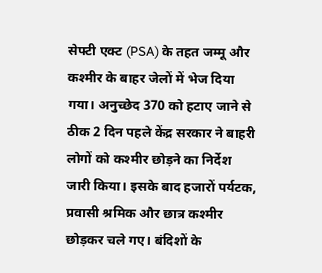सेफ्टी एक्ट (PSA) के तहत जम्मू और कश्मीर के बाहर जेलों में भेज दिया गया। अनुच्छेद 370 को हटाए जाने से ठीक 2 दिन पहले केंद्र सरकार ने बाहरी लोगों को कश्मीर छोड़ने का निर्देश जारी किया। इसके बाद हजारों पर्यटक, प्रवासी श्रमिक और छात्र कश्मीर छोड़कर चले गए। बंदिशों के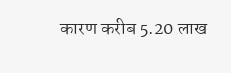कारण करीब 5.20 लाख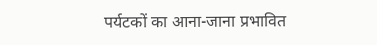पर्यटकों का आना-जाना प्रभावित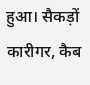हुआ। सैकड़ों कारीगर, कैब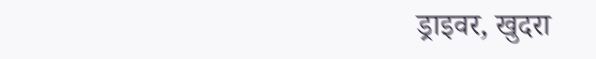ड्राइवर, खुदरा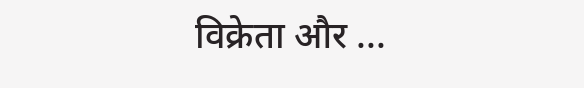विक्रेता और ...